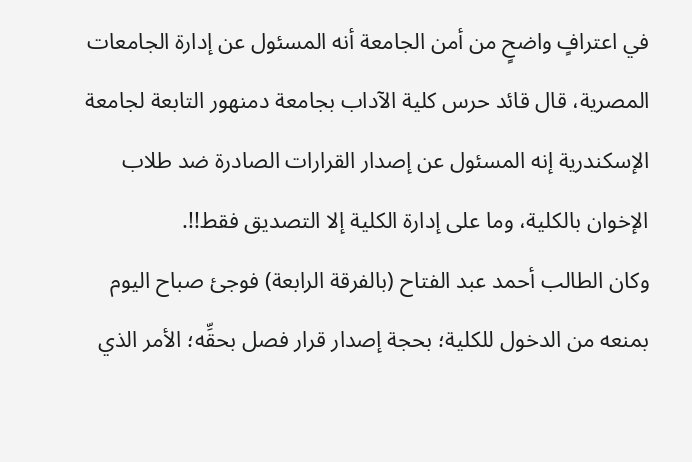في اعترافٍ واضحٍ من أمن الجامعة أنه المسئول عن إدارة الجامعات المصرية، قال قائد حرس كلية الآداب بجامعة دمنهور التابعة لجامعة الإسكندرية إنه المسئول عن إصدار القرارات الصادرة ضد طلاب الإخوان بالكلية، وما على إدارة الكلية إلا التصديق فقط!!.
وكان الطالب أحمد عبد الفتاح (بالفرقة الرابعة) فوجئ صباح اليوم بمنعه من الدخول للكلية؛ بحجة إصدار قرار فصل بحقِّه؛ الأمر الذي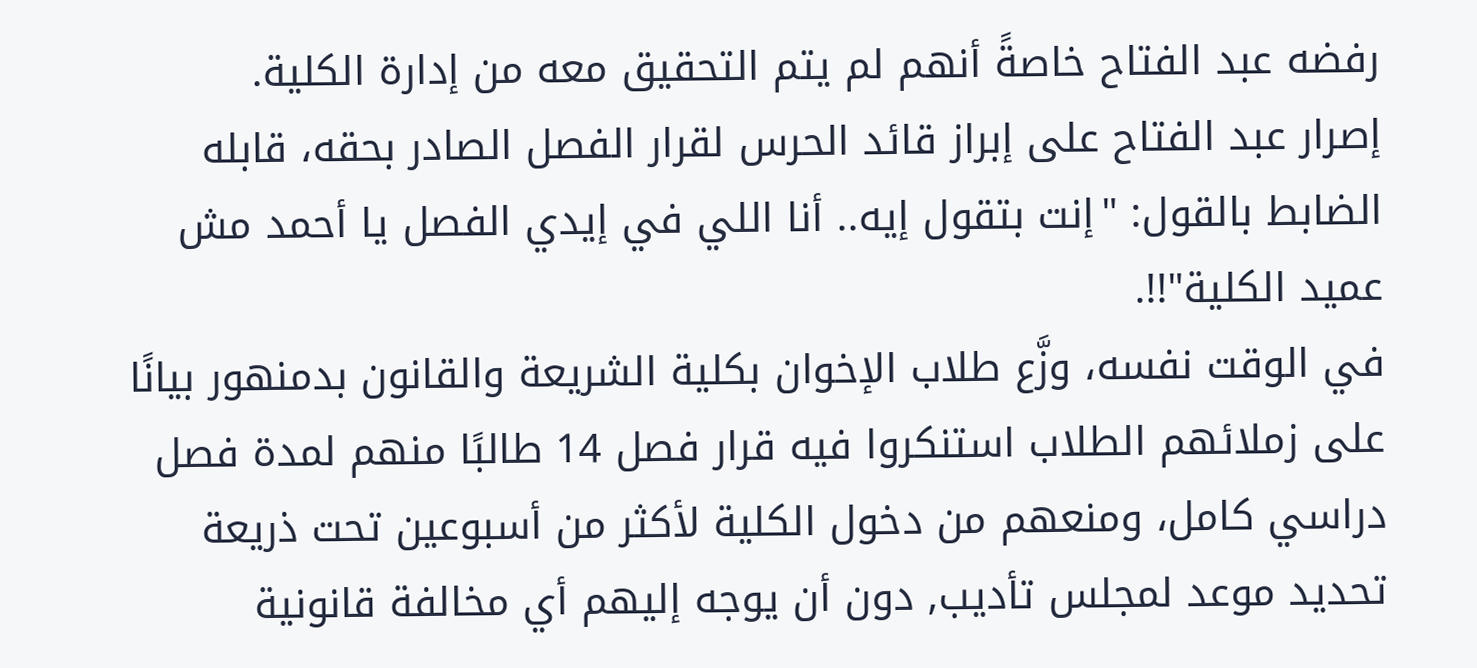رفضه عبد الفتاح خاصةً أنهم لم يتم التحقيق معه من إدارة الكلية.
إصرار عبد الفتاح على إبراز قائد الحرس لقرار الفصل الصادر بحقه، قابله الضابط بالقول: "إنت بتقول إيه.. أنا اللي في إيدي الفصل يا أحمد مش عميد الكلية"!!.
في الوقت نفسه، وزَّع طلاب الإخوان بكلية الشريعة والقانون بدمنهور بيانًا على زملائهم الطلاب استنكروا فيه قرار فصل 14 طالبًا منهم لمدة فصل دراسي كامل، ومنعهم من دخول الكلية لأكثر من أسبوعين تحت ذريعة تحديد موعد لمجلس تأديب, دون أن يوجه إليهم أي مخالفة قانونية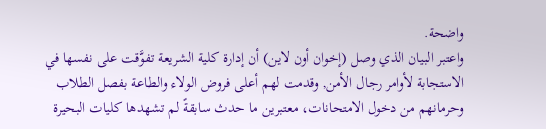واضحة.
واعتبر البيان الذي وصل (إخوان أون لاين) أن إدارة كلية الشريعة تفوَّقت على نفسها في الاستجابة لأوامر رجال الأمن, وقدمت لهم أعلى فروض الولاء والطاعة بفصل الطلاب وحرمانهم من دخول الامتحانات، معتبرين ما حدث سابقةً لم تشهدها كليات البحيرة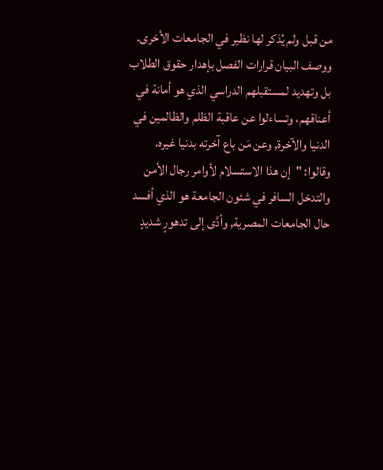من قبل ولم يُذكر لها نظير في الجامعات الأخرى.
ووصف البيان قرارات الفصل بإهدار حقوق الطلاب بل وتهديد لمستقبلهم الدراسي الذي هو أمانة في أعناقهم، وتساءلوا عن عاقبة الظلم والظالمين في الدنيا والآخرة, وعن مَن باع آخرته بدنيا غيره.
وقالوا: "إن هذا الاستسلام لأوامر رجال الأمن والتدخل السافر في شئون الجامعة هو الذي أفسد حال الجامعات المصرية, وأدَّى إلى تدهورٍ شديدٍ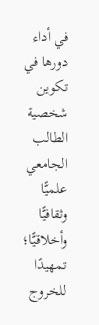في أداء دورها في تكوين شخصية الطالب الجامعي علميًّا وثقافيًّا وأخلاقيًّا؛ تمهيدًا للخروج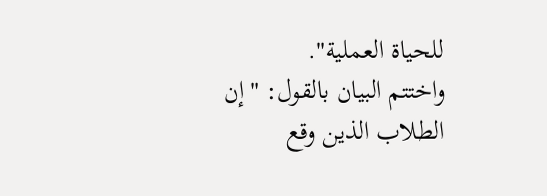للحياة العملية".
واختتم البيان بالقول: "إن الطلاب الذين وقع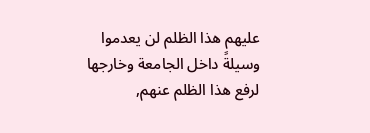عليهم هذا الظلم لن يعدموا وسيلةً داخل الجامعة وخارجها لرفع هذا الظلم عنهم,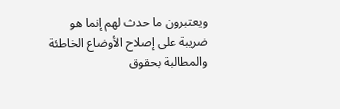ويعتبرون ما حدث لهم إنما هو ضريبة على إصلاح الأوضاع الخاطئة والمطالبة بحقوق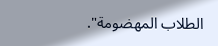الطلاب المهضومة".